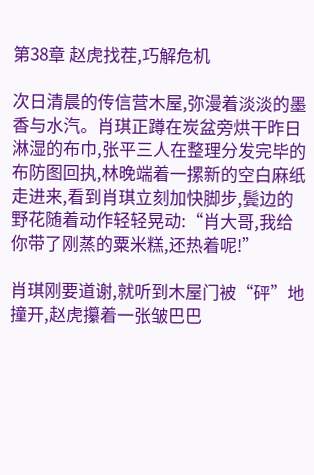第38章 赵虎找茬,巧解危机

次日清晨的传信营木屋,弥漫着淡淡的墨香与水汽。肖琪正蹲在炭盆旁烘干昨日淋湿的布巾,张平三人在整理分发完毕的布防图回执,林晚端着一摞新的空白麻纸走进来,看到肖琪立刻加快脚步,鬓边的野花随着动作轻轻晃动:“肖大哥,我给你带了刚蒸的粟米糕,还热着呢!”

肖琪刚要道谢,就听到木屋门被“砰”地撞开,赵虎攥着一张皱巴巴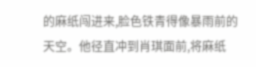的麻纸闯进来,脸色铁青得像暴雨前的天空。他径直冲到肖琪面前,将麻纸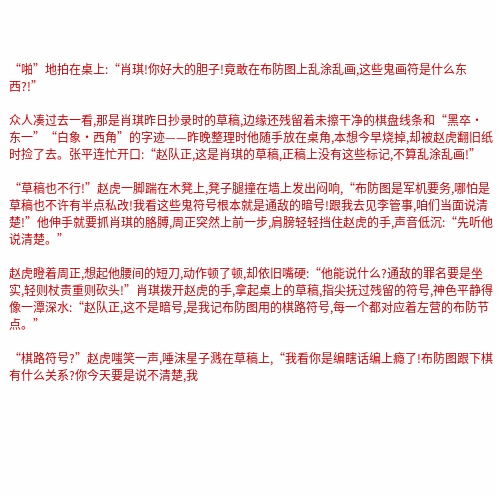“啪”地拍在桌上:“肖琪!你好大的胆子!竟敢在布防图上乱涂乱画,这些鬼画符是什么东西?!”

众人凑过去一看,那是肖琪昨日抄录时的草稿,边缘还残留着未擦干净的棋盘线条和“黑卒·东一”“白象·西角”的字迹——昨晚整理时他随手放在桌角,本想今早烧掉,却被赵虎翻旧纸时捡了去。张平连忙开口:“赵队正,这是肖琪的草稿,正稿上没有这些标记,不算乱涂乱画!”

“草稿也不行!”赵虎一脚踹在木凳上,凳子腿撞在墙上发出闷响,“布防图是军机要务,哪怕是草稿也不许有半点私改!我看这些鬼符号根本就是通敌的暗号!跟我去见李管事,咱们当面说清楚!”他伸手就要抓肖琪的胳膊,周正突然上前一步,肩膀轻轻挡住赵虎的手,声音低沉:“先听他说清楚。”

赵虎瞪着周正,想起他腰间的短刀,动作顿了顿,却依旧嘴硬:“他能说什么?通敌的罪名要是坐实,轻则杖责重则砍头!”肖琪拨开赵虎的手,拿起桌上的草稿,指尖抚过残留的符号,神色平静得像一潭深水:“赵队正,这不是暗号,是我记布防图用的棋路符号,每一个都对应着左营的布防节点。”

“棋路符号?”赵虎嗤笑一声,唾沫星子溅在草稿上,“我看你是编瞎话编上瘾了!布防图跟下棋有什么关系?你今天要是说不清楚,我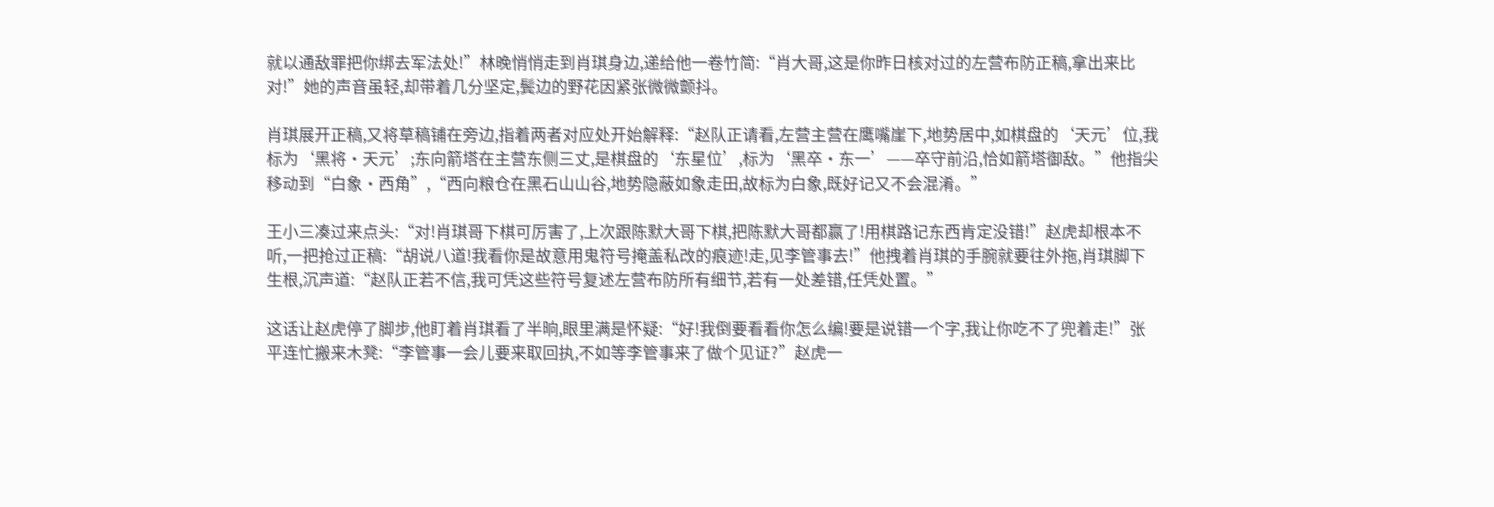就以通敌罪把你绑去军法处!”林晚悄悄走到肖琪身边,递给他一卷竹简:“肖大哥,这是你昨日核对过的左营布防正稿,拿出来比对!”她的声音虽轻,却带着几分坚定,鬓边的野花因紧张微微颤抖。

肖琪展开正稿,又将草稿铺在旁边,指着两者对应处开始解释:“赵队正请看,左营主营在鹰嘴崖下,地势居中,如棋盘的‘天元’位,我标为‘黑将·天元’;东向箭塔在主营东侧三丈,是棋盘的‘东星位’,标为‘黑卒·东一’——卒守前沿,恰如箭塔御敌。”他指尖移动到“白象·西角”,“西向粮仓在黑石山山谷,地势隐蔽如象走田,故标为白象,既好记又不会混淆。”

王小三凑过来点头:“对!肖琪哥下棋可厉害了,上次跟陈默大哥下棋,把陈默大哥都赢了!用棋路记东西肯定没错!”赵虎却根本不听,一把抢过正稿:“胡说八道!我看你是故意用鬼符号掩盖私改的痕迹!走,见李管事去!”他拽着肖琪的手腕就要往外拖,肖琪脚下生根,沉声道:“赵队正若不信,我可凭这些符号复述左营布防所有细节,若有一处差错,任凭处置。”

这话让赵虎停了脚步,他盯着肖琪看了半晌,眼里满是怀疑:“好!我倒要看看你怎么编!要是说错一个字,我让你吃不了兜着走!”张平连忙搬来木凳:“李管事一会儿要来取回执,不如等李管事来了做个见证?”赵虎一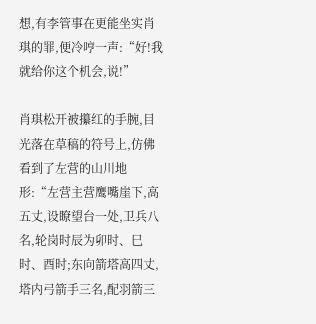想,有李管事在更能坐实肖琪的罪,便冷哼一声:“好!我就给你这个机会,说!”

肖琪松开被攥红的手腕,目光落在草稿的符号上,仿佛看到了左营的山川地形:“左营主营鹰嘴崖下,高五丈,设瞭望台一处,卫兵八名,轮岗时辰为卯时、巳时、酉时;东向箭塔高四丈,塔内弓箭手三名,配羽箭三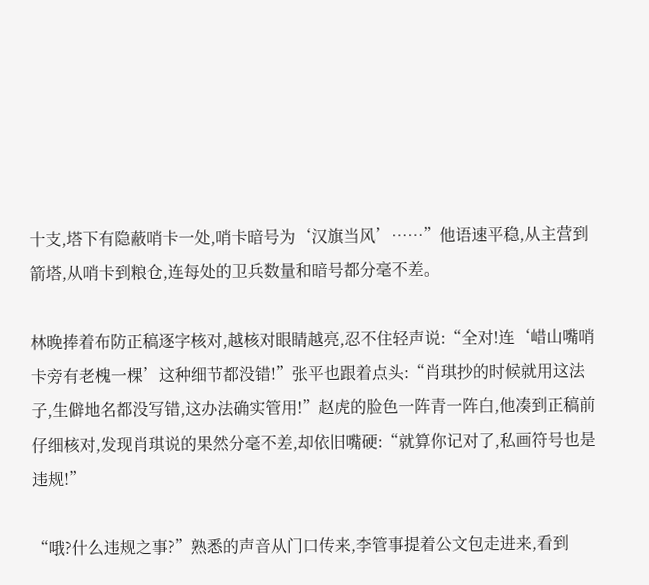十支,塔下有隐蔽哨卡一处,哨卡暗号为‘汉旗当风’……”他语速平稳,从主营到箭塔,从哨卡到粮仓,连每处的卫兵数量和暗号都分毫不差。

林晚捧着布防正稿逐字核对,越核对眼睛越亮,忍不住轻声说:“全对!连‘㟙山嘴哨卡旁有老槐一棵’这种细节都没错!”张平也跟着点头:“肖琪抄的时候就用这法子,生僻地名都没写错,这办法确实管用!”赵虎的脸色一阵青一阵白,他凑到正稿前仔细核对,发现肖琪说的果然分毫不差,却依旧嘴硬:“就算你记对了,私画符号也是违规!”

“哦?什么违规之事?”熟悉的声音从门口传来,李管事提着公文包走进来,看到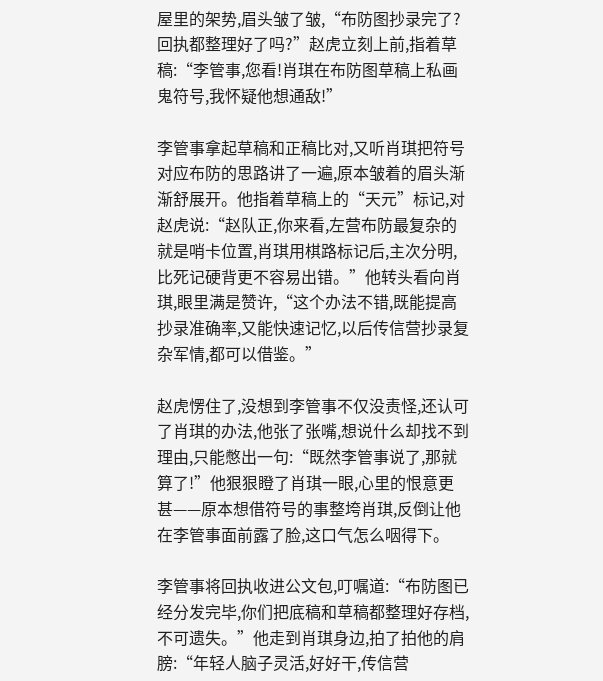屋里的架势,眉头皱了皱,“布防图抄录完了?回执都整理好了吗?”赵虎立刻上前,指着草稿:“李管事,您看!肖琪在布防图草稿上私画鬼符号,我怀疑他想通敌!”

李管事拿起草稿和正稿比对,又听肖琪把符号对应布防的思路讲了一遍,原本皱着的眉头渐渐舒展开。他指着草稿上的“天元”标记,对赵虎说:“赵队正,你来看,左营布防最复杂的就是哨卡位置,肖琪用棋路标记后,主次分明,比死记硬背更不容易出错。”他转头看向肖琪,眼里满是赞许,“这个办法不错,既能提高抄录准确率,又能快速记忆,以后传信营抄录复杂军情,都可以借鉴。”

赵虎愣住了,没想到李管事不仅没责怪,还认可了肖琪的办法,他张了张嘴,想说什么却找不到理由,只能憋出一句:“既然李管事说了,那就算了!”他狠狠瞪了肖琪一眼,心里的恨意更甚——原本想借符号的事整垮肖琪,反倒让他在李管事面前露了脸,这口气怎么咽得下。

李管事将回执收进公文包,叮嘱道:“布防图已经分发完毕,你们把底稿和草稿都整理好存档,不可遗失。”他走到肖琪身边,拍了拍他的肩膀:“年轻人脑子灵活,好好干,传信营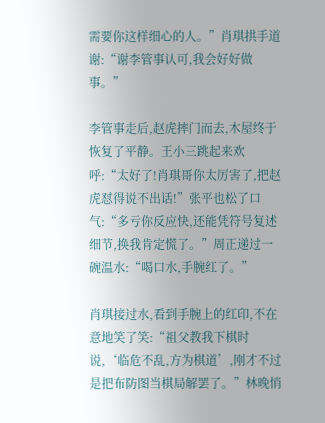需要你这样细心的人。”肖琪拱手道谢:“谢李管事认可,我会好好做事。”

李管事走后,赵虎摔门而去,木屋终于恢复了平静。王小三跳起来欢呼:“太好了!肖琪哥你太厉害了,把赵虎怼得说不出话!”张平也松了口气:“多亏你反应快,还能凭符号复述细节,换我肯定慌了。”周正递过一碗温水:“喝口水,手腕红了。”

肖琪接过水,看到手腕上的红印,不在意地笑了笑:“祖父教我下棋时说,‘临危不乱,方为棋道’,刚才不过是把布防图当棋局解罢了。”林晚悄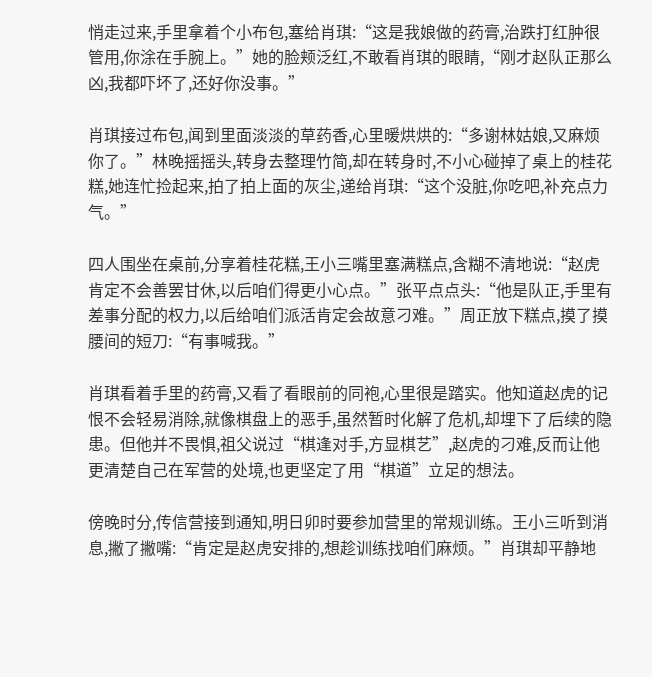悄走过来,手里拿着个小布包,塞给肖琪:“这是我娘做的药膏,治跌打红肿很管用,你涂在手腕上。”她的脸颊泛红,不敢看肖琪的眼睛,“刚才赵队正那么凶,我都吓坏了,还好你没事。”

肖琪接过布包,闻到里面淡淡的草药香,心里暖烘烘的:“多谢林姑娘,又麻烦你了。”林晚摇摇头,转身去整理竹简,却在转身时,不小心碰掉了桌上的桂花糕,她连忙捡起来,拍了拍上面的灰尘,递给肖琪:“这个没脏,你吃吧,补充点力气。”

四人围坐在桌前,分享着桂花糕,王小三嘴里塞满糕点,含糊不清地说:“赵虎肯定不会善罢甘休,以后咱们得更小心点。”张平点点头:“他是队正,手里有差事分配的权力,以后给咱们派活肯定会故意刁难。”周正放下糕点,摸了摸腰间的短刀:“有事喊我。”

肖琪看着手里的药膏,又看了看眼前的同袍,心里很是踏实。他知道赵虎的记恨不会轻易消除,就像棋盘上的恶手,虽然暂时化解了危机,却埋下了后续的隐患。但他并不畏惧,祖父说过“棋逢对手,方显棋艺”,赵虎的刁难,反而让他更清楚自己在军营的处境,也更坚定了用“棋道”立足的想法。

傍晚时分,传信营接到通知,明日卯时要参加营里的常规训练。王小三听到消息,撇了撇嘴:“肯定是赵虎安排的,想趁训练找咱们麻烦。”肖琪却平静地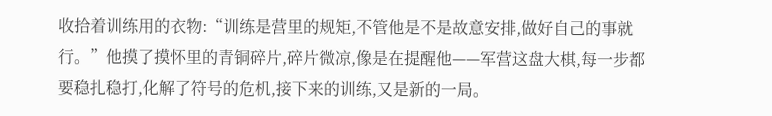收拾着训练用的衣物:“训练是营里的规矩,不管他是不是故意安排,做好自己的事就行。”他摸了摸怀里的青铜碎片,碎片微凉,像是在提醒他——军营这盘大棋,每一步都要稳扎稳打,化解了符号的危机,接下来的训练,又是新的一局。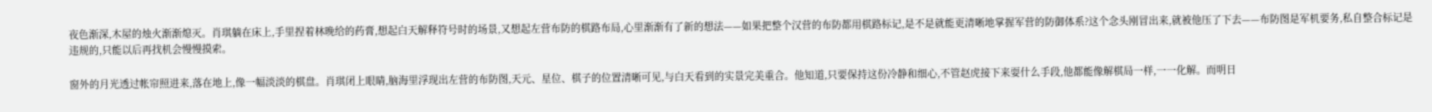夜色渐深,木屋的烛火渐渐熄灭。肖琪躺在床上,手里捏着林晚给的药膏,想起白天解释符号时的场景,又想起左营布防的棋路布局,心里渐渐有了新的想法——如果把整个汉营的布防都用棋路标记,是不是就能更清晰地掌握军营的防御体系?这个念头刚冒出来,就被他压了下去——布防图是军机要务,私自整合标记是违规的,只能以后再找机会慢慢摸索。

窗外的月光透过帐帘照进来,落在地上,像一幅淡淡的棋盘。肖琪闭上眼睛,脑海里浮现出左营的布防图,天元、星位、棋子的位置清晰可见,与白天看到的实景完美重合。他知道,只要保持这份冷静和细心,不管赵虎接下来耍什么手段,他都能像解棋局一样,一一化解。而明日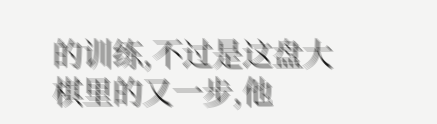的训练,不过是这盘大棋里的又一步,他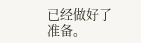已经做好了准备。